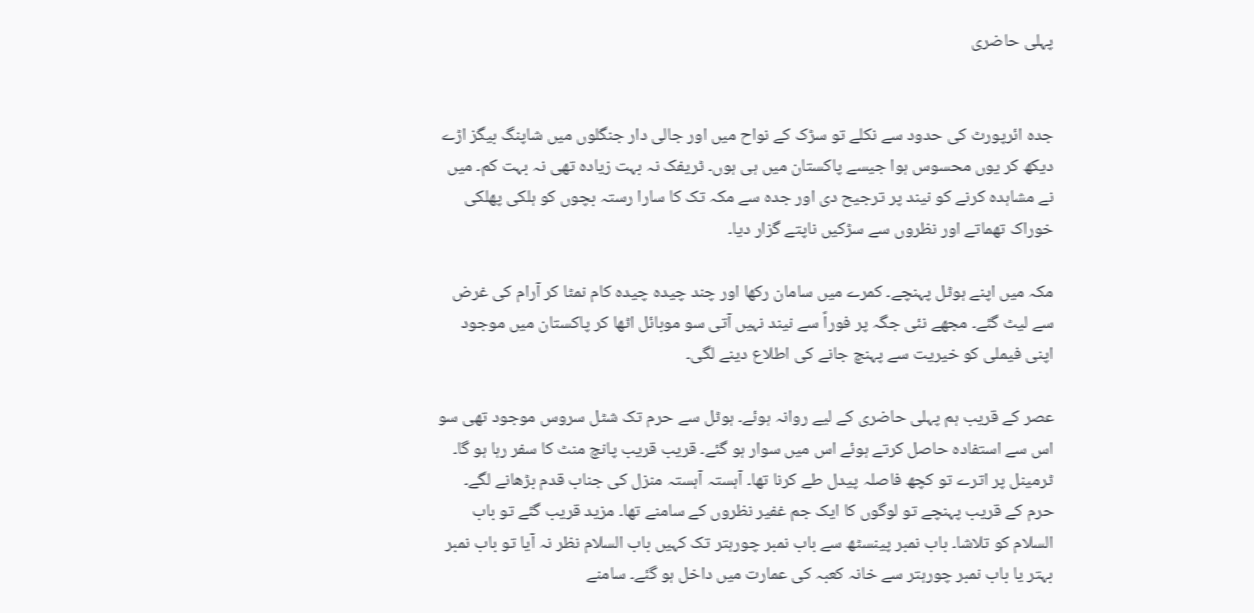پہلی حاضری


جدہ ائرپورٹ کی حدود سے نکلے تو سڑک کے نواح میں اور جالی دار جنگلوں میں شاپنگ بیگز اڑے دیکھ کر یوں محسوس ہوا جیسے پاکستان میں ہی ہوں۔ ٹریفک نہ بہت زیادہ تھی نہ بہت کم۔ میں نے مشاہدہ کرنے کو نیند پر ترجیح دی اور جدہ سے مکہ تک کا سارا رستہ بچوں کو ہلکی پھلکی خوراک تھماتے اور نظروں سے سڑکیں ناپتے گزار دیا۔

مکہ میں اپنے ہوٹل پہنچے۔ کمرے میں سامان رکھا اور چند چیدہ چیدہ کام نمٹا کر آرام کی غرض سے لیٹ گئے۔ مجھے نئی جگہ پر فوراً سے نیند نہیں آتی سو موبائل اٹھا کر پاکستان میں موجود اپنی فیملی کو خیریت سے پہنچ جانے کی اطلاع دینے لگی۔

عصر کے قریب ہم پہلی حاضری کے لیے روانہ ہوئے۔ ہوٹل سے حرم تک شٹل سروس موجود تھی سو اس سے استفادہ حاصل کرتے ہوئے اس میں سوار ہو گئے۔ قریب قریب پانچ منٹ کا سفر رہا ہو گا۔ ٹرمینل پر اترے تو کچھ فاصلہ پیدل طے کرنا تھا۔ آہستہ آہستہ منزل کی جناب قدم بڑھانے لگے۔ حرم کے قریب پہنچے تو لوگوں کا ایک جم غفیر نظروں کے سامنے تھا۔ مزید قریب گئے تو باب السلام کو تلاشا۔ باب نمبر پینسٹھ سے باب نمبر چورہتر تک کہیں باب السلام نظر نہ آیا تو باب نمبر بہتر یا باب نمبر چورہتر سے خانہ کعبہ کی عمارت میں داخل ہو گئے۔ سامنے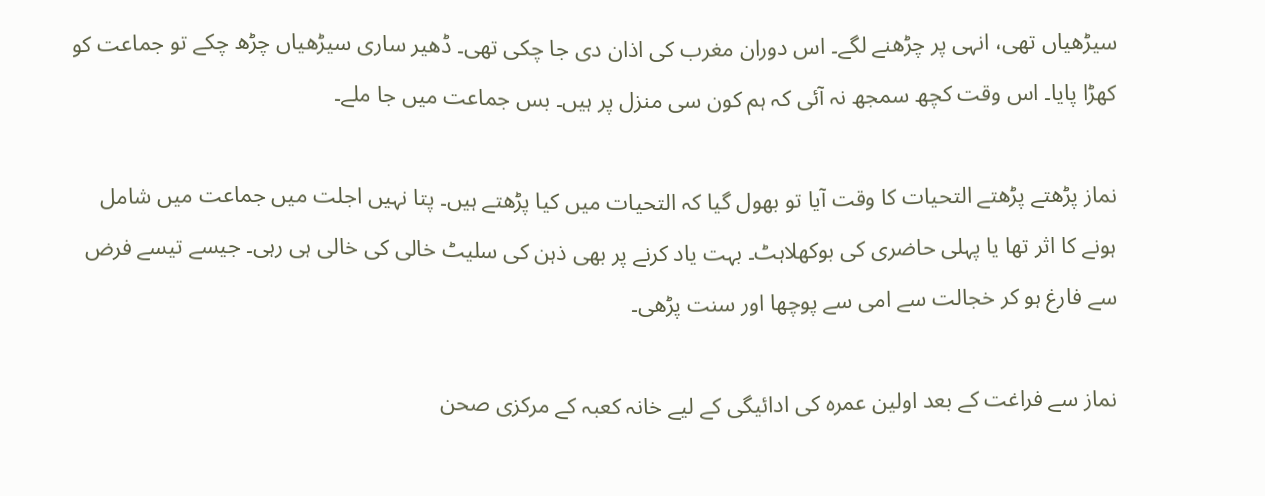سیڑھیاں تھی، انہی پر چڑھنے لگے۔ اس دوران مغرب کی اذان دی جا چکی تھی۔ ڈھیر ساری سیڑھیاں چڑھ چکے تو جماعت کو کھڑا پایا۔ اس وقت کچھ سمجھ نہ آئی کہ ہم کون سی منزل پر ہیں۔ بس جماعت میں جا ملے۔

نماز پڑھتے پڑھتے التحیات کا وقت آیا تو بھول گیا کہ التحیات میں کیا پڑھتے ہیں۔ پتا نہیں اجلت میں جماعت میں شامل ہونے کا اثر تھا یا پہلی حاضری کی بوکھلاہٹ۔ بہت یاد کرنے پر بھی ذہن کی سلیٹ خالی کی خالی ہی رہی۔ جیسے تیسے فرض سے فارغ ہو کر خجالت سے امی سے پوچھا اور سنت پڑھی۔

نماز سے فراغت کے بعد اولین عمرہ کی ادائیگی کے لیے خانہ کعبہ کے مرکزی صحن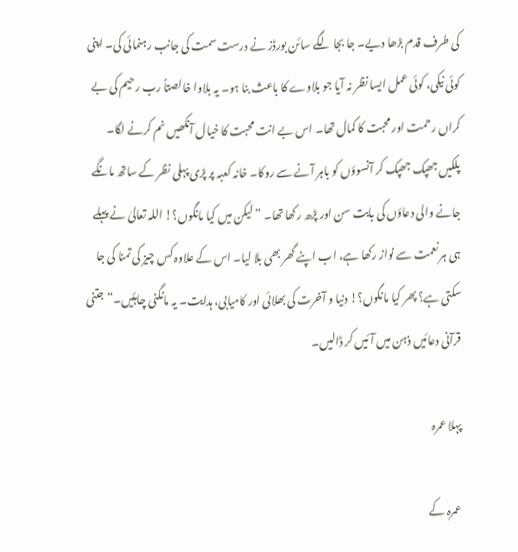کی طرف قدم بڑھا دیے۔ جا بجا لگے سائن بورڈز نے درست سمت کی جانب رہنمائی کی۔ اپنی کوئی نیکی، کوئی عمل ایسا نظر نہ آیا جو بلاوے کا باعث بنا ہو۔ یہ بلاوا خالصتاً رب رحیم کی بے کراں رحمت اور محبت کا کمال تھا۔ اس بے انت محبت کا خیال آنکھیں نم کرنے لگا۔ پلکیں جھپک جھپک کر آنسوؤں کو باہر آنے سے روکا۔ خانہ کعبہ پر پڑی پہلی نظر کے ساتھ مانگے جانے والی دعاؤں کی بابت سن اور پڑھ رکھا تھا۔ ”لیکن میں کیا مانگوں؟! اللہ تعالیٰ نے پہلے ہی ہر نعمت سے نواز رکھا ہے، اب اپنے گھر بھی بلا لیا۔ اس کے علاوہ کس چیز کی تمنا کی جا سکتی ہے؟ پھر کیا مانگوں؟! دنیا و آخرت کی بھلائی اور کامیابی، ہدایت۔ یہ مانگنی چاہئیں۔“ جتنی قرآنی دعائیں ذہن میں آئیں کر ڈالیں۔

پہلا عمرہ

عمرہ کے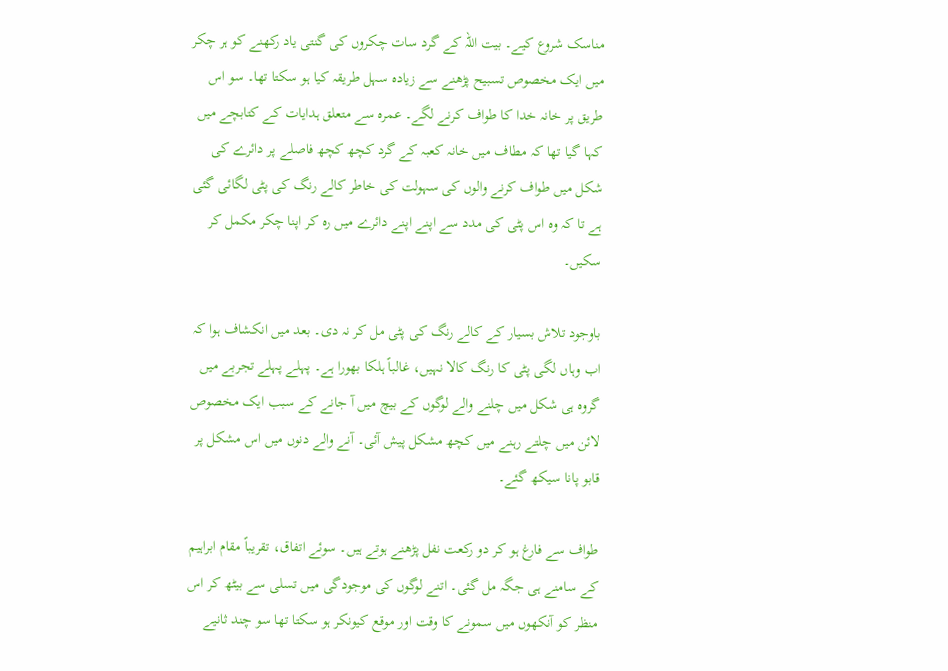مناسک شروع کیے۔ بیت اللہ کے گرد سات چکروں کی گنتی یاد رکھنے کو ہر چکر میں ایک مخصوص تسبیح پڑھنے سے زیادہ سہل طریقہ کیا ہو سکتا تھا۔ سو اس طریق پر خانہ خدا کا طواف کرنے لگے۔ عمرہ سے متعلق ہدایات کے کتابچے میں کہا گیا تھا کہ مطاف میں خانہ کعبہ کے گرد کچھ کچھ فاصلے پر دائرے کی شکل میں طواف کرنے والوں کی سہولت کی خاطر کالے رنگ کی پٹی لگائی گئی ہے تا کہ وہ اس پٹی کی مدد سے اپنے اپنے دائرے میں رہ کر اپنا چکر مکمل کر سکیں۔

باوجود تلاش بسیار کے کالے رنگ کی پٹی مل کر نہ دی۔ بعد میں انکشاف ہوا کہ اب وہاں لگی پٹی کا رنگ کالا نہیں، غالباً ہلکا بھورا ہے۔ پہلے پہلے تجربے میں گروہ ہی شکل میں چلنے والے لوگوں کے بیچ میں آ جانے کے سبب ایک مخصوص لائن میں چلتے رہنے میں کچھ مشکل پیش آئی۔ آنے والے دنوں میں اس مشکل پر قابو پانا سیکھ گئے۔

طواف سے فارغ ہو کر دو رکعت نفل پڑھنے ہوتے ہیں۔ سوئے اتفاق، تقریباً مقام ابراہیم کے سامنے ہی جگہ مل گئی۔ اتنے لوگوں کی موجودگی میں تسلی سے بیٹھ کر اس منظر کو آنکھوں میں سمونے کا وقت اور موقع کیونکر ہو سکتا تھا سو چند ثانیے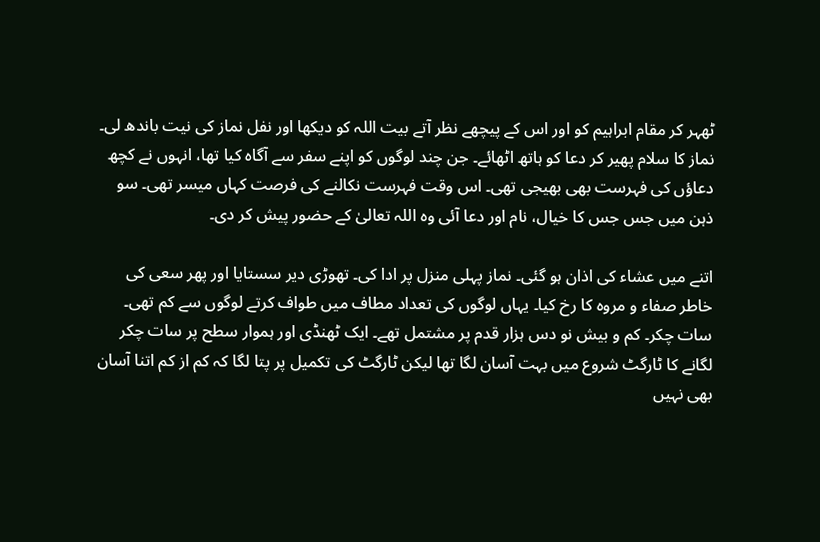ٹھہر کر مقام ابراہیم کو اور اس کے پیچھے نظر آتے بیت اللہ کو دیکھا اور نفل نماز کی نیت باندھ لی۔ نماز کا سلام پھیر کر دعا کو ہاتھ اٹھائے۔ جن چند لوگوں کو اپنے سفر سے آگاہ کیا تھا، انہوں نے کچھ دعاؤں کی فہرست بھی بھیجی تھی۔ اس وقت فہرست نکالنے کی فرصت کہاں میسر تھی۔ سو ذہن میں جس جس کا خیال، نام اور دعا آئی وہ اللہ تعالیٰ کے حضور پیش کر دی۔

اتنے میں عشاء کی اذان ہو گئی۔ نماز پہلی منزل پر ادا کی۔ تھوڑی دیر سستایا اور پھر سعی کی خاطر صفاء و مروہ کا رخ کیا۔ یہاں لوگوں کی تعداد مطاف میں طواف کرتے لوگوں سے کم تھی۔ سات چکر۔ کم و بیش نو دس ہزار قدم پر مشتمل تھے۔ ایک ٹھنڈی اور ہموار سطح پر سات چکر لگانے کا ٹارگٹ شروع میں بہت آسان لگا تھا لیکن ٹارگٹ کی تکمیل پر پتا لگا کہ کم از کم اتنا آسان بھی نہیں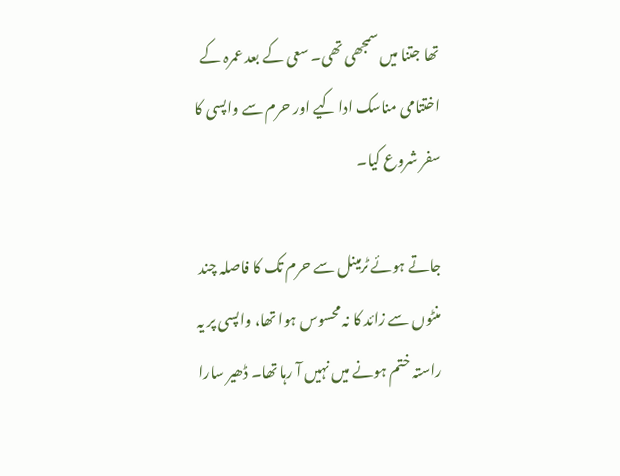تھا جتنا میں سمجھی تھی۔ سعی کے بعد عمرہ کے اختتامی مناسک ادا کیے اور حرم سے واپسی کا سفر شروع کیا۔

جاتے ہوئے ٹرمینل سے حرم تک کا فاصلہ چند منٹوں سے زائد کا نہ محسوس ہوا تھا، واپسی پر یہ راستہ ختم ہونے میں نہیں آ رہا تھا۔ ڈھیر سارا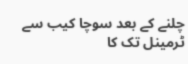چلنے کے بعد سوچا کیب سے ٹرمینل تک کا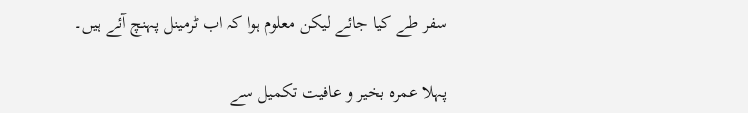سفر طے کیا جائے لیکن معلوم ہوا کہ اب ٹرمینل پہنچ آئے ہیں۔

پہلا عمرہ بخیر و عافیت تکمیل سے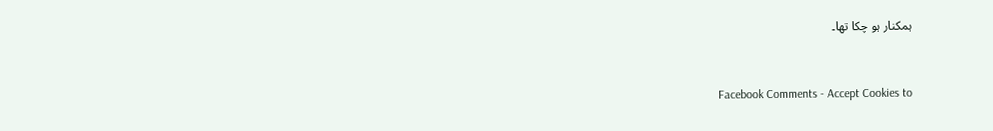ہمکنار ہو چکا تھا۔


Facebook Comments - Accept Cookies to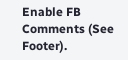Enable FB Comments (See Footer).